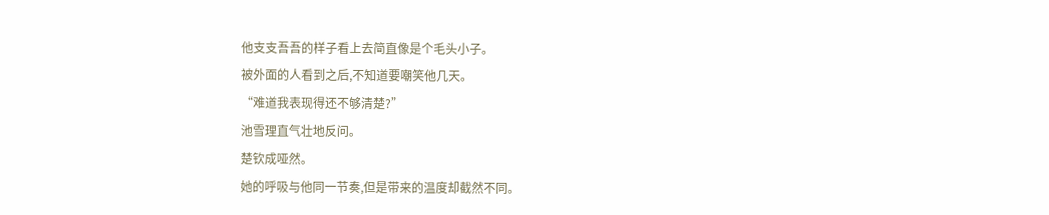他支支吾吾的样子看上去简直像是个毛头小子。
被外面的人看到之后,不知道要嘲笑他几天。
“难道我表现得还不够清楚?”
池雪理直气壮地反问。
楚钦成哑然。
她的呼吸与他同一节奏,但是带来的温度却截然不同。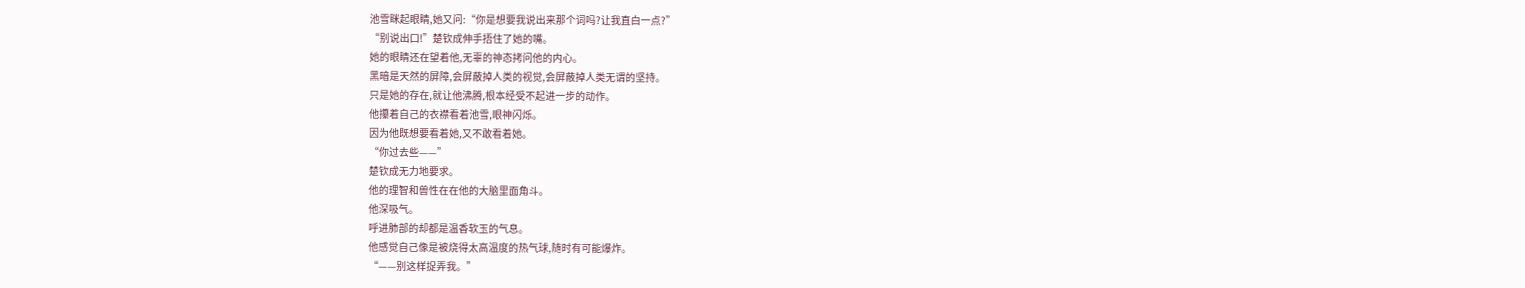池雪眯起眼睛,她又问:“你是想要我说出来那个词吗?让我直白一点?”
“别说出口!”楚钦成伸手捂住了她的嘴。
她的眼睛还在望着他,无辜的神态拷问他的内心。
黑暗是天然的屏障,会屏蔽掉人类的视觉,会屏蔽掉人类无谓的坚持。
只是她的存在,就让他沸腾,根本经受不起进一步的动作。
他攥着自己的衣襟看着池雪,眼神闪烁。
因为他既想要看着她,又不敢看着她。
“你过去些——”
楚钦成无力地要求。
他的理智和兽性在在他的大脑里面角斗。
他深吸气。
呼进肺部的却都是温香软玉的气息。
他感觉自己像是被烧得太高温度的热气球,随时有可能爆炸。
“——别这样捉弄我。”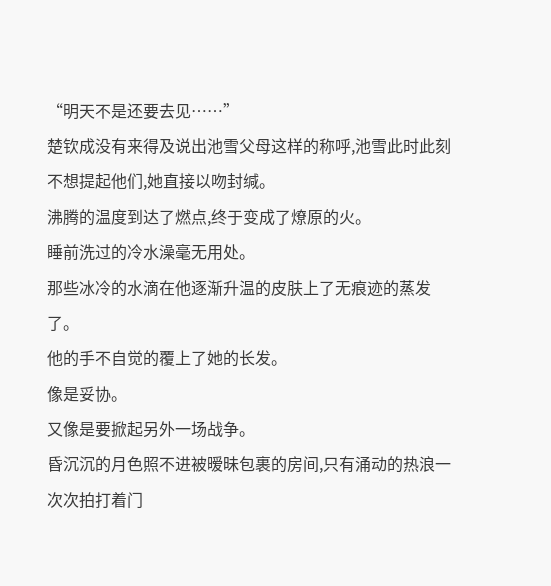“明天不是还要去见……”
楚钦成没有来得及说出池雪父母这样的称呼,池雪此时此刻不想提起他们,她直接以吻封缄。
沸腾的温度到达了燃点,终于变成了燎原的火。
睡前洗过的冷水澡毫无用处。
那些冰冷的水滴在他逐渐升温的皮肤上了无痕迹的蒸发了。
他的手不自觉的覆上了她的长发。
像是妥协。
又像是要掀起另外一场战争。
昏沉沉的月色照不进被暧昧包裹的房间,只有涌动的热浪一次次拍打着门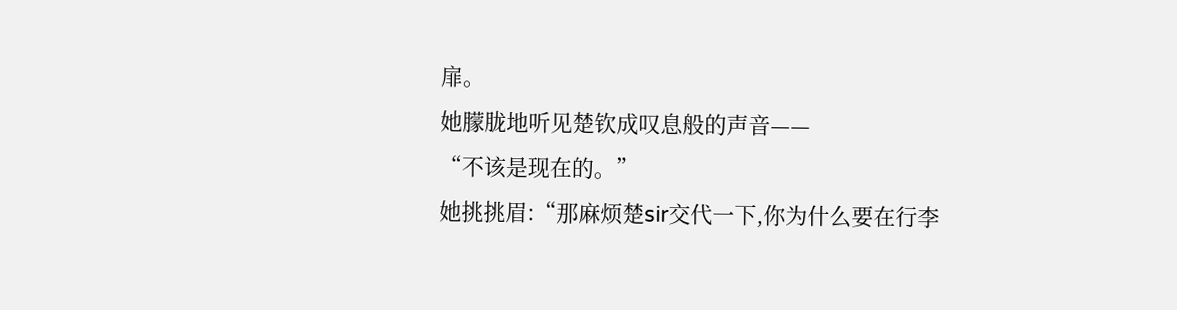扉。
她朦胧地听见楚钦成叹息般的声音——
“不该是现在的。”
她挑挑眉:“那麻烦楚sir交代一下,你为什么要在行李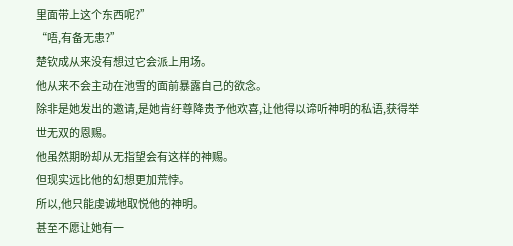里面带上这个东西呢?”
“唔,有备无患?”
楚钦成从来没有想过它会派上用场。
他从来不会主动在池雪的面前暴露自己的欲念。
除非是她发出的邀请,是她肯纡尊降贵予他欢喜,让他得以谛听神明的私语,获得举世无双的恩赐。
他虽然期盼却从无指望会有这样的神赐。
但现实远比他的幻想更加荒悖。
所以,他只能虔诚地取悦他的神明。
甚至不愿让她有一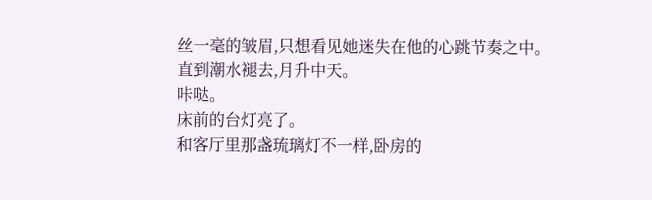丝一毫的皱眉,只想看见她迷失在他的心跳节奏之中。
直到潮水褪去,月升中天。
咔哒。
床前的台灯亮了。
和客厅里那盏琉璃灯不一样,卧房的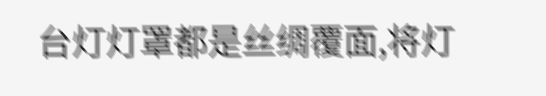台灯灯罩都是丝绸覆面,将灯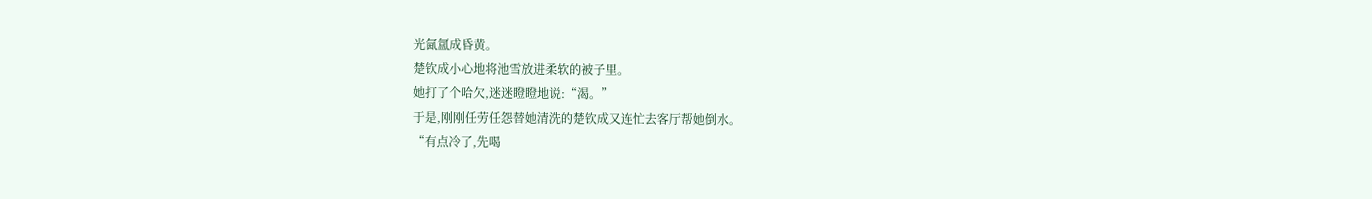光氤氲成昏黄。
楚钦成小心地将池雪放进柔软的被子里。
她打了个哈欠,迷迷瞪瞪地说:“渴。”
于是,刚刚任劳任怨替她清洗的楚钦成又连忙去客厅帮她倒水。
“有点冷了,先喝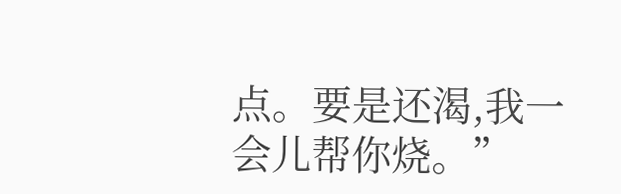点。要是还渴,我一会儿帮你烧。”